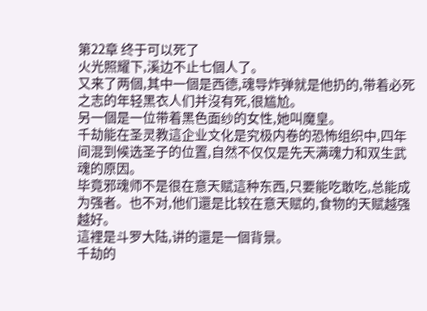第22章 终于可以死了
火光照耀下,溪边不止七個人了。
又来了两個,其中一個是西德,魂导炸弹就是他扔的,带着必死之志的年轻黑衣人们并沒有死,很尴尬。
另一個是一位带着黑色面纱的女性,她叫魔皇。
千劫能在圣灵教這企业文化是究极内卷的恐怖组织中,四年间混到候选圣子的位置,自然不仅仅是先天满魂力和双生武魂的原因。
毕竟邪魂师不是很在意天赋這种东西,只要能吃敢吃,总能成为强者。也不对,他们還是比较在意天赋的,食物的天赋越强越好。
這裡是斗罗大陆,讲的還是一個背景。
千劫的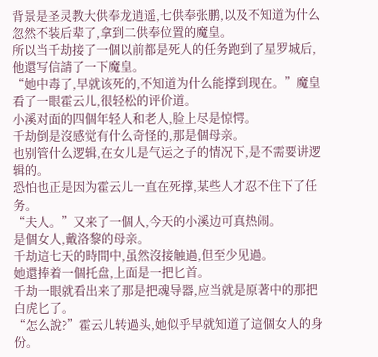背景是圣灵教大供奉龙逍遥,七供奉张鹏,以及不知道为什么忽然不装后辈了,拿到二供奉位置的魔皇。
所以当千劫接了一個以前都是死人的任务跑到了星罗城后,他還写信請了一下魔皇。
“她中毒了,早就该死的,不知道为什么能撑到现在。”魔皇看了一眼霍云儿,很轻松的评价道。
小溪对面的四個年轻人和老人,脸上尽是惊愕。
千劫倒是沒感觉有什么奇怪的,那是個母亲。
也别管什么逻辑,在女儿是气运之子的情况下,是不需要讲逻辑的。
恐怕也正是因为霍云儿一直在死撑,某些人才忍不住下了任务。
“夫人。”又来了一個人,今天的小溪边可真热闹。
是個女人,戴洛黎的母亲。
千劫這七天的時間中,虽然沒接触過,但至少见過。
她還捧着一個托盘,上面是一把匕首。
千劫一眼就看出来了那是把魂导器,应当就是原著中的那把白虎匕了。
“怎么說?”霍云儿转過头,她似乎早就知道了這個女人的身份。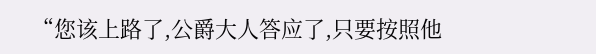“您该上路了,公爵大人答应了,只要按照他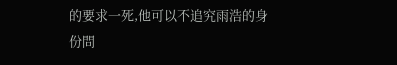的要求一死,他可以不追究雨浩的身份問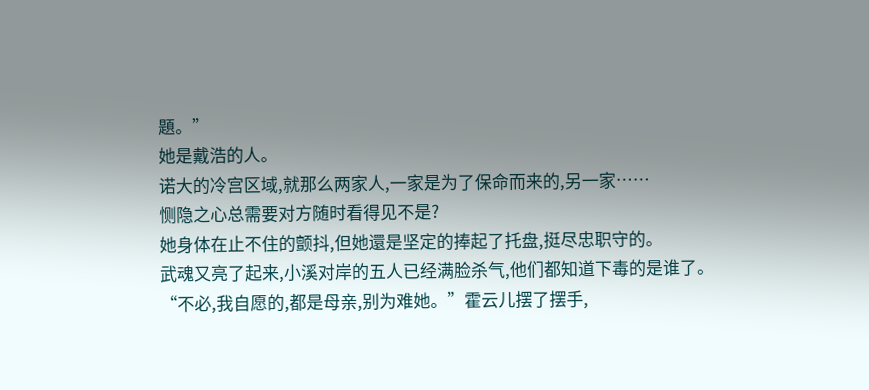題。”
她是戴浩的人。
诺大的冷宫区域,就那么两家人,一家是为了保命而来的,另一家……
恻隐之心总需要对方随时看得见不是?
她身体在止不住的颤抖,但她還是坚定的捧起了托盘,挺尽忠职守的。
武魂又亮了起来,小溪对岸的五人已经满脸杀气,他们都知道下毒的是谁了。
“不必,我自愿的,都是母亲,别为难她。”霍云儿摆了摆手,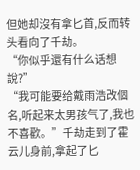但她却沒有拿匕首,反而转头看向了千劫。
“你似乎還有什么话想說?”
“我可能要给戴雨浩改個名,听起来太男孩气了,我也不喜歡。”千劫走到了霍云儿身前,拿起了匕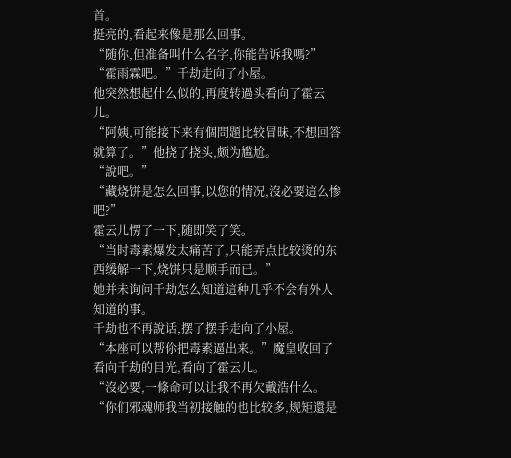首。
挺亮的,看起来像是那么回事。
“随你,但准备叫什么名字,你能告诉我嗎?”
“霍雨霖吧。”千劫走向了小屋。
他突然想起什么似的,再度转過头看向了霍云儿。
“阿姨,可能接下来有個問題比较冒昧,不想回答就算了。”他挠了挠头,颇为尴尬。
“說吧。”
“藏烧饼是怎么回事,以您的情况,沒必要這么惨吧?”
霍云儿愣了一下,随即笑了笑。
“当时毒素爆发太痛苦了,只能弄点比较烫的东西缓解一下,烧饼只是顺手而已。”
她并未询问千劫怎么知道這种几乎不会有外人知道的事。
千劫也不再說话,摆了摆手走向了小屋。
“本座可以帮伱把毒素逼出来。”魔皇收回了看向千劫的目光,看向了霍云儿。
“沒必要,一條命可以让我不再欠戴浩什么。
“你们邪魂师我当初接触的也比较多,规矩還是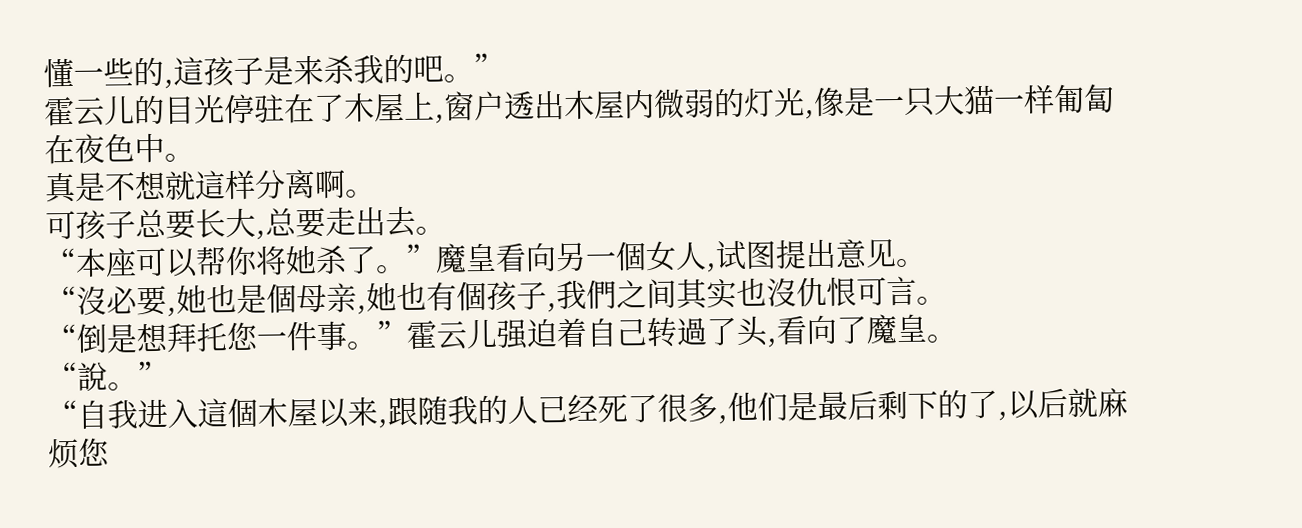懂一些的,這孩子是来杀我的吧。”
霍云儿的目光停驻在了木屋上,窗户透出木屋内微弱的灯光,像是一只大猫一样匍匐在夜色中。
真是不想就這样分离啊。
可孩子总要长大,总要走出去。
“本座可以帮你将她杀了。”魔皇看向另一個女人,试图提出意见。
“沒必要,她也是個母亲,她也有個孩子,我們之间其实也沒仇恨可言。
“倒是想拜托您一件事。”霍云儿强迫着自己转過了头,看向了魔皇。
“說。”
“自我进入這個木屋以来,跟随我的人已经死了很多,他们是最后剩下的了,以后就麻烦您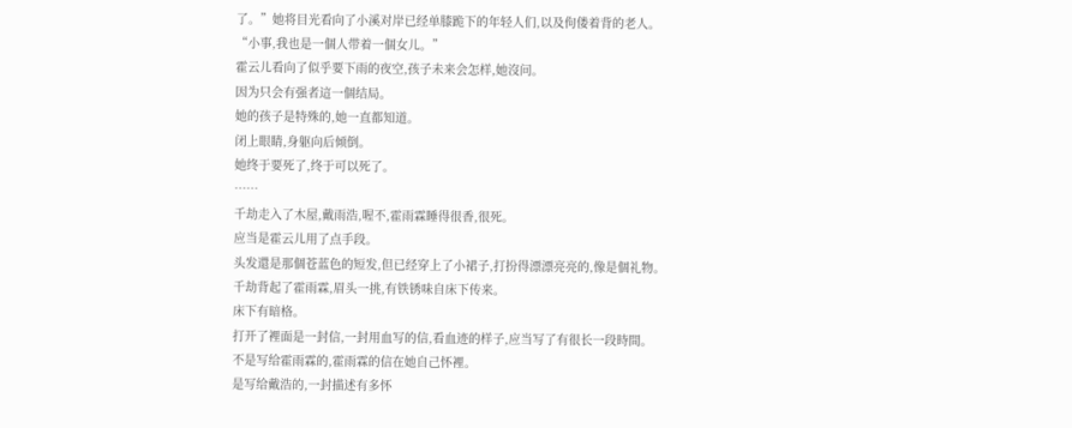了。”她将目光看向了小溪对岸已经单膝跪下的年轻人们,以及佝偻着背的老人。
“小事,我也是一個人带着一個女儿。”
霍云儿看向了似乎要下雨的夜空,孩子未来会怎样,她沒问。
因为只会有强者這一個结局。
她的孩子是特殊的,她一直都知道。
闭上眼睛,身躯向后倾倒。
她终于要死了,终于可以死了。
……
千劫走入了木屋,戴雨浩,喔不,霍雨霖睡得很香,很死。
应当是霍云儿用了点手段。
头发還是那個苍蓝色的短发,但已经穿上了小裙子,打扮得漂漂亮亮的,像是個礼物。
千劫背起了霍雨霖,眉头一挑,有铁锈味自床下传来。
床下有暗格。
打开了裡面是一封信,一封用血写的信,看血迹的样子,应当写了有很长一段時間。
不是写给霍雨霖的,霍雨霖的信在她自己怀裡。
是写给戴浩的,一封描述有多怀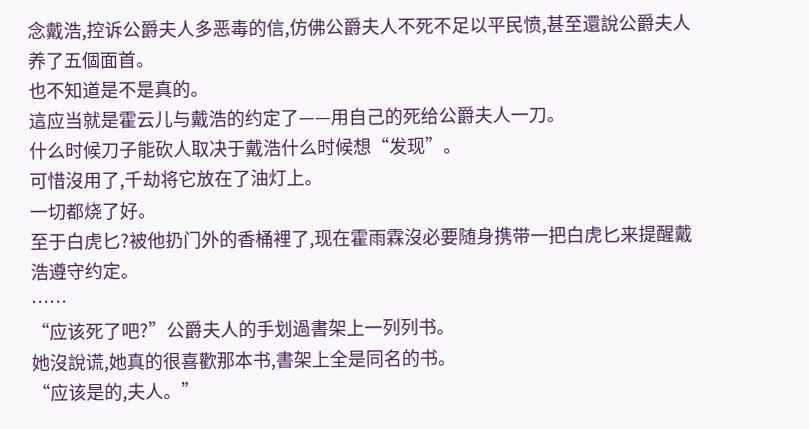念戴浩,控诉公爵夫人多恶毒的信,仿佛公爵夫人不死不足以平民愤,甚至還說公爵夫人养了五個面首。
也不知道是不是真的。
這应当就是霍云儿与戴浩的约定了——用自己的死给公爵夫人一刀。
什么时候刀子能砍人取决于戴浩什么时候想“发现”。
可惜沒用了,千劫将它放在了油灯上。
一切都烧了好。
至于白虎匕?被他扔门外的香桶裡了,现在霍雨霖沒必要随身携带一把白虎匕来提醒戴浩遵守约定。
……
“应该死了吧?”公爵夫人的手划過書架上一列列书。
她沒說谎,她真的很喜歡那本书,書架上全是同名的书。
“应该是的,夫人。”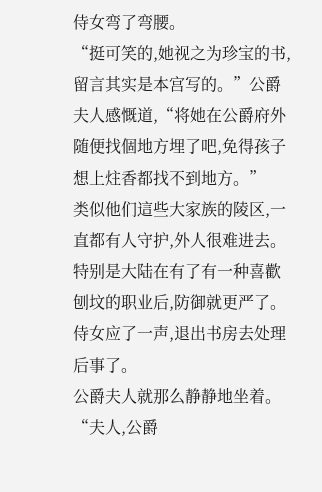侍女弯了弯腰。
“挺可笑的,她视之为珍宝的书,留言其实是本宫写的。”公爵夫人感慨道,“将她在公爵府外随便找個地方埋了吧,免得孩子想上炷香都找不到地方。”
类似他们這些大家族的陵区,一直都有人守护,外人很难进去。
特别是大陆在有了有一种喜歡刨坟的职业后,防御就更严了。
侍女应了一声,退出书房去处理后事了。
公爵夫人就那么静静地坐着。
“夫人,公爵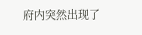府内突然出现了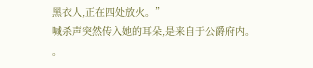黑衣人,正在四处放火。”
喊杀声突然传入她的耳朵,是来自于公爵府内。
。